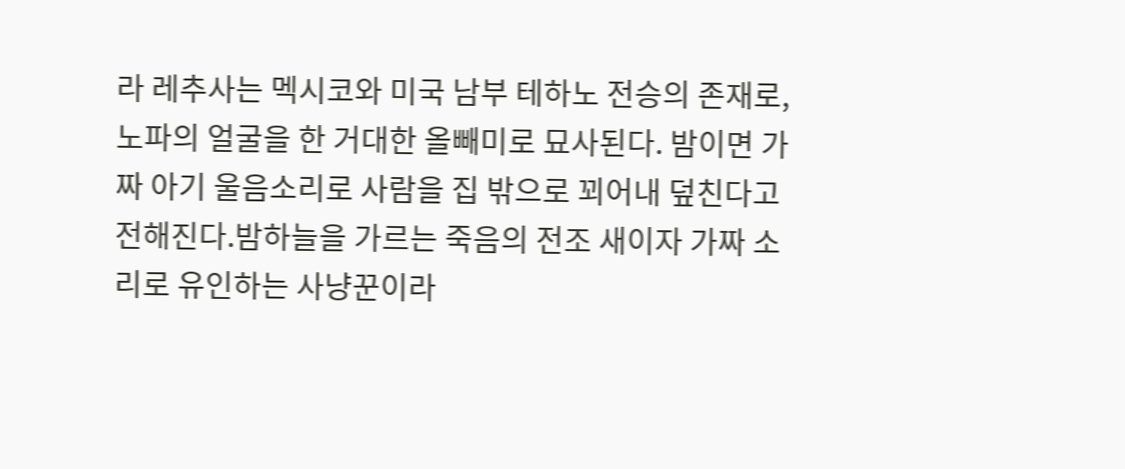라 레추사는 멕시코와 미국 남부 테하노 전승의 존재로, 노파의 얼굴을 한 거대한 올빼미로 묘사된다. 밤이면 가짜 아기 울음소리로 사람을 집 밖으로 꾀어내 덮친다고 전해진다.밤하늘을 가르는 죽음의 전조 새이자 가짜 소리로 유인하는 사냥꾼이라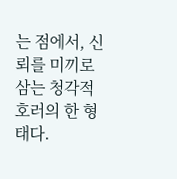는 점에서, 신뢰를 미끼로 삼는 청각적 호러의 한 형태다.